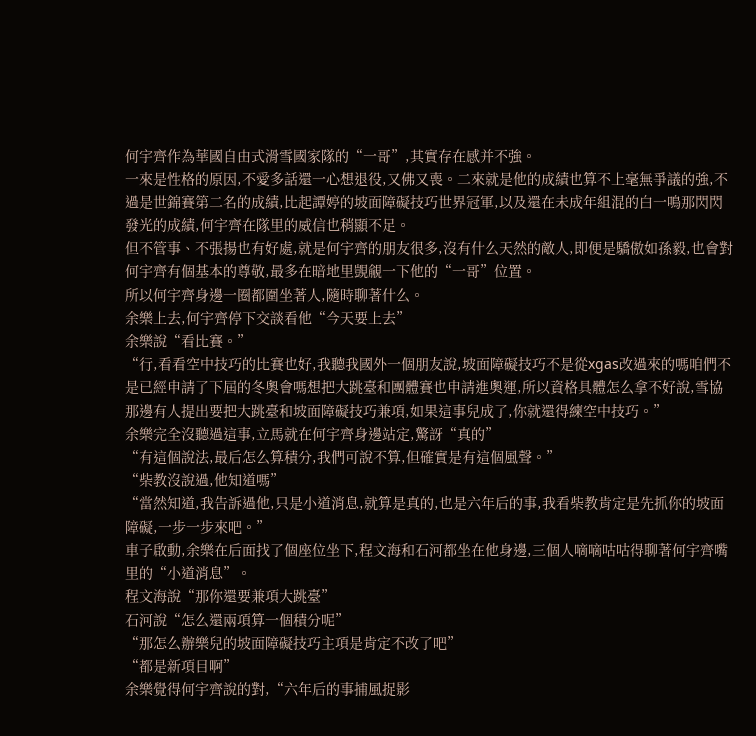何宇齊作為華國自由式滑雪國家隊的“一哥”,其實存在感并不強。
一來是性格的原因,不愛多話還一心想退役,又佛又喪。二來就是他的成績也算不上毫無爭議的強,不過是世錦賽第二名的成績,比起譚婷的坡面障礙技巧世界冠軍,以及還在未成年組混的白一鳴那閃閃發光的成績,何宇齊在隊里的威信也稍顯不足。
但不管事、不張揚也有好處,就是何宇齊的朋友很多,沒有什么天然的敵人,即便是驕傲如孫毅,也會對何宇齊有個基本的尊敬,最多在暗地里覬覦一下他的“一哥”位置。
所以何宇齊身邊一圈都圍坐著人,隨時聊著什么。
余樂上去,何宇齊停下交談看他“今天要上去”
余樂說“看比賽。”
“行,看看空中技巧的比賽也好,我聽我國外一個朋友說,坡面障礙技巧不是從xgas改過來的嗎咱們不是已經申請了下屆的冬奧會嗎想把大跳臺和團體賽也申請進奧運,所以資格具體怎么拿不好說,雪協那邊有人提出要把大跳臺和坡面障礙技巧兼項,如果這事兒成了,你就還得練空中技巧。”
余樂完全沒聽過這事,立馬就在何宇齊身邊站定,驚訝“真的”
“有這個說法,最后怎么算積分,我們可說不算,但確實是有這個風聲。”
“柴教沒說過,他知道嗎”
“當然知道,我告訴過他,只是小道消息,就算是真的,也是六年后的事,我看柴教肯定是先抓你的坡面障礙,一步一步來吧。”
車子啟動,余樂在后面找了個座位坐下,程文海和石河都坐在他身邊,三個人嘀嘀咕咕得聊著何宇齊嘴里的“小道消息”。
程文海說“那你還要兼項大跳臺”
石河說“怎么還兩項算一個積分呢”
“那怎么辦樂兒的坡面障礙技巧主項是肯定不改了吧”
“都是新項目啊”
余樂覺得何宇齊說的對,“六年后的事捕風捉影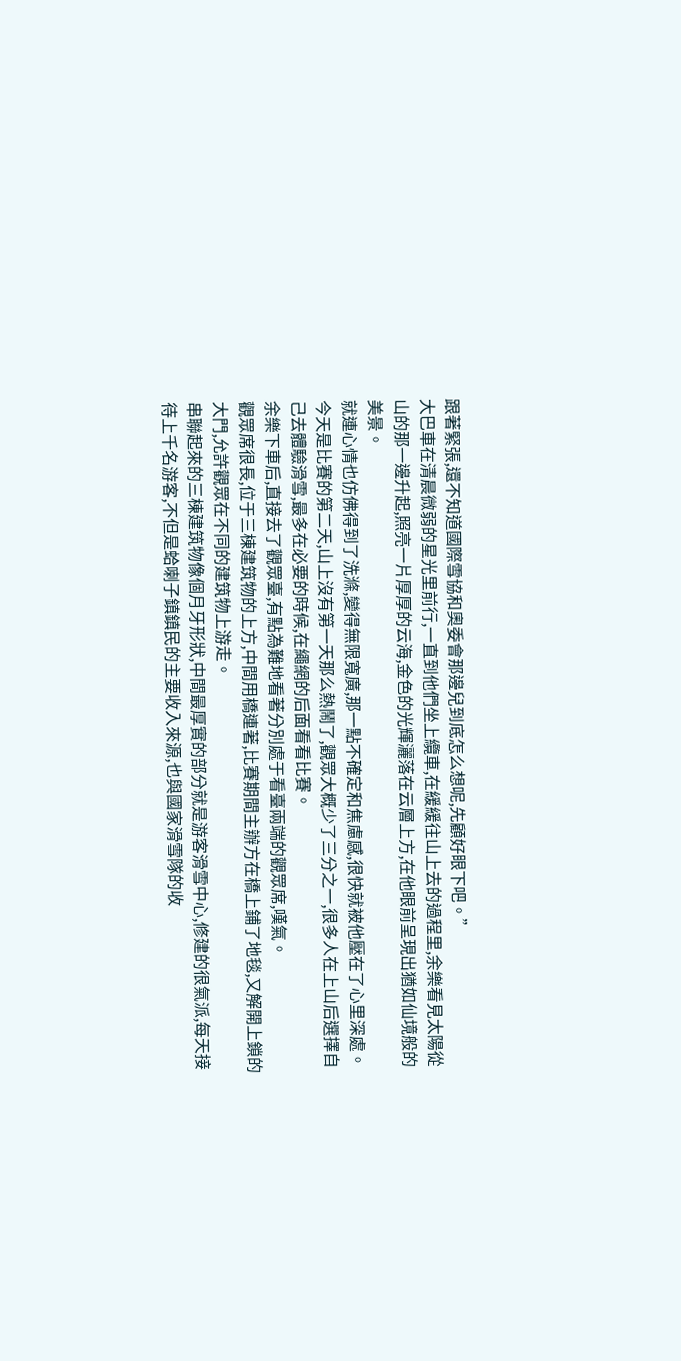跟著緊張,還不知道國際雪協和奧委會那邊兒到底怎么想呢,先顧好眼下吧。”
大巴車在清晨微弱的星光里前行,一直到他們坐上纜車,在緩緩往山上去的過程里,余樂看見太陽從山的那一邊升起,照亮一片厚厚的云海,金色的光輝灑落在云層上方,在他眼前呈現出猶如仙境般的美景。
就連心情也仿佛得到了洗滌,變得無限寬廣,那一點不確定和焦慮感,很快就被他壓在了心里深處。
今天是比賽的第二天,山上沒有第一天那么熱鬧了,觀眾大概少了三分之一,很多人在上山后選擇自己去體驗滑雪,最多在必要的時候,在繩網的后面看看比賽。
余樂下車后,直接去了觀眾臺,有點為難地看著分別處于看臺兩端的觀眾席,嘆氣。
觀眾席很長,位于三棟建筑物的上方,中間用橋連著,比賽期間主辦方在橋上鋪了地毯,又解開上鎖的大門,允許觀眾在不同的建筑物上游走。
串聯起來的三棟建筑物像個月牙形狀,中間最厚實的部分就是游客滑雪中心,修建的很氣派,每天接待上千名游客,不但是蛤喇子鎮鎮民的主要收入來源,也與國家滑雪隊的收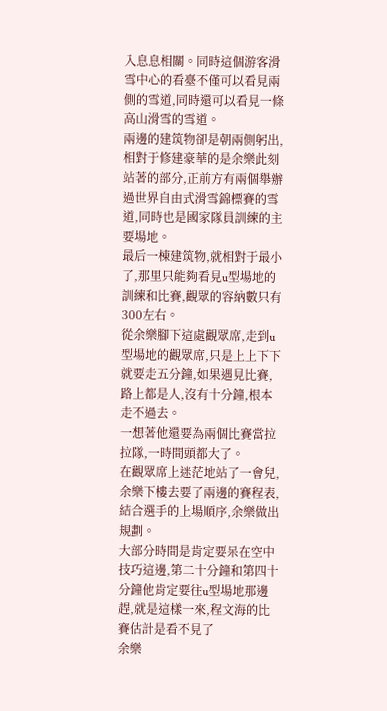入息息相關。同時這個游客滑雪中心的看臺不僅可以看見兩側的雪道,同時還可以看見一條高山滑雪的雪道。
兩邊的建筑物卻是朝兩側躬出,相對于修建豪華的是余樂此刻站著的部分,正前方有兩個舉辦過世界自由式滑雪錦標賽的雪道,同時也是國家隊員訓練的主要場地。
最后一棟建筑物,就相對于最小了,那里只能夠看見u型場地的訓練和比賽,觀眾的容納數只有300左右。
從余樂腳下這處觀眾席,走到u型場地的觀眾席,只是上上下下就要走五分鐘,如果遇見比賽,路上都是人,沒有十分鐘,根本走不過去。
一想著他還要為兩個比賽當拉拉隊,一時間頭都大了。
在觀眾席上迷茫地站了一會兒,余樂下樓去要了兩邊的賽程表,結合選手的上場順序,余樂做出規劃。
大部分時間是肯定要呆在空中技巧這邊,第二十分鐘和第四十分鐘他肯定要往u型場地那邊趕,就是這樣一來,程文海的比賽估計是看不見了
余樂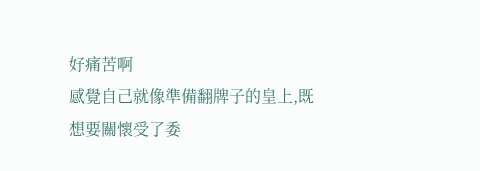好痛苦啊
感覺自己就像準備翻牌子的皇上,既想要關懷受了委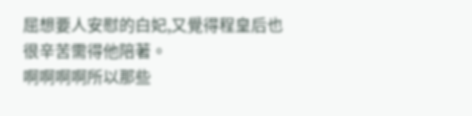屈想要人安慰的白妃,又覺得程皇后也很辛苦需得他陪著。
啊啊啊啊所以那些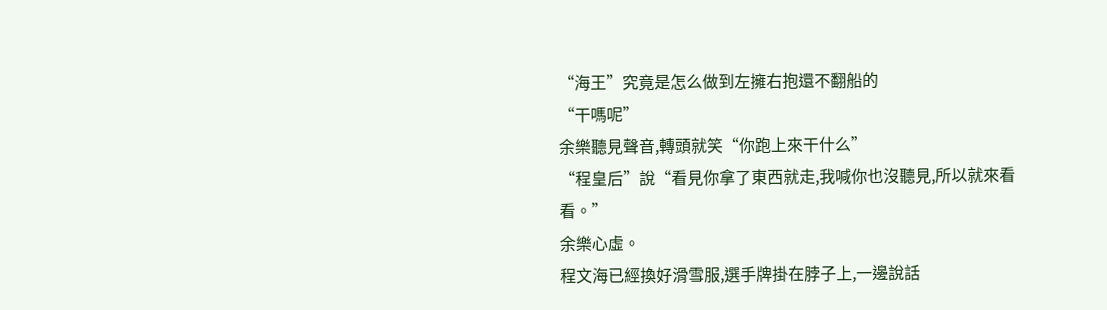“海王”究竟是怎么做到左擁右抱還不翻船的
“干嗎呢”
余樂聽見聲音,轉頭就笑“你跑上來干什么”
“程皇后”說“看見你拿了東西就走,我喊你也沒聽見,所以就來看看。”
余樂心虛。
程文海已經換好滑雪服,選手牌掛在脖子上,一邊說話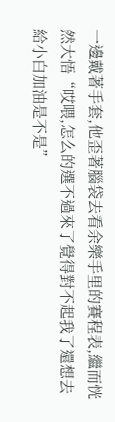一邊戴著手套,他歪著腦袋去看余樂手里的賽程表,繼而恍然大悟“哎喂,怎么的選不過來了覺得對不起我了還想去給小白加油是不是”